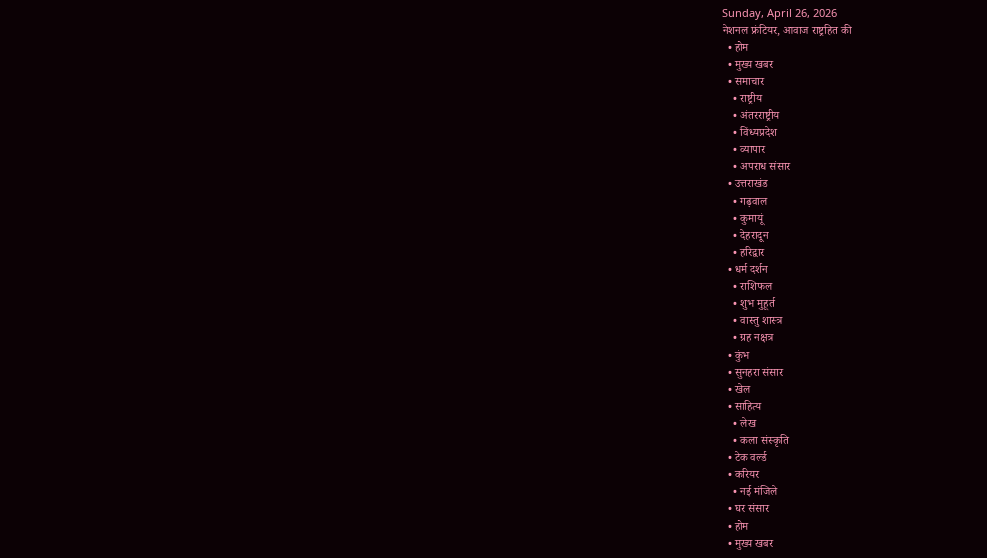Sunday, April 26, 2026
नेशनल फ्रंटियर, आवाज राष्ट्रहित की
  • होम
  • मुख्य खबर
  • समाचार
    • राष्ट्रीय
    • अंतरराष्ट्रीय
    • विंध्यप्रदेश
    • व्यापार
    • अपराध संसार
  • उत्तराखंड
    • गढ़वाल
    • कुमायूं
    • देहरादून
    • हरिद्वार
  • धर्म दर्शन
    • राशिफल
    • शुभ मुहूर्त
    • वास्तु शास्त्र
    • ग्रह नक्षत्र
  • कुंभ
  • सुनहरा संसार
  • खेल
  • साहित्य
    • लेख
    • कला संस्कृति
  • टेक वर्ल्ड
  • करियर
    • नई मंजिले
  • घर संसार
  • होम
  • मुख्य खबर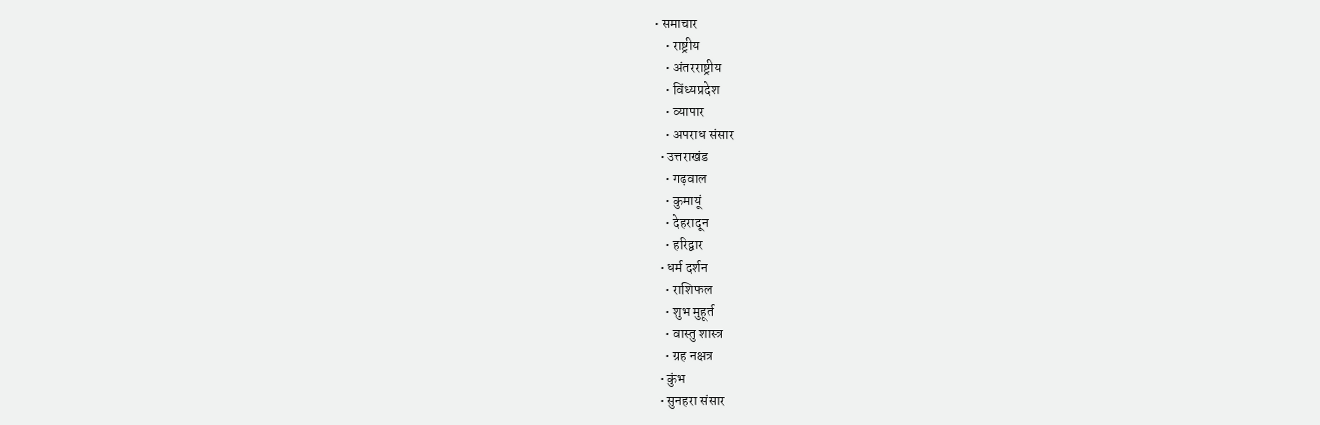• समाचार
    • राष्ट्रीय
    • अंतरराष्ट्रीय
    • विंध्यप्रदेश
    • व्यापार
    • अपराध संसार
  • उत्तराखंड
    • गढ़वाल
    • कुमायूं
    • देहरादून
    • हरिद्वार
  • धर्म दर्शन
    • राशिफल
    • शुभ मुहूर्त
    • वास्तु शास्त्र
    • ग्रह नक्षत्र
  • कुंभ
  • सुनहरा संसार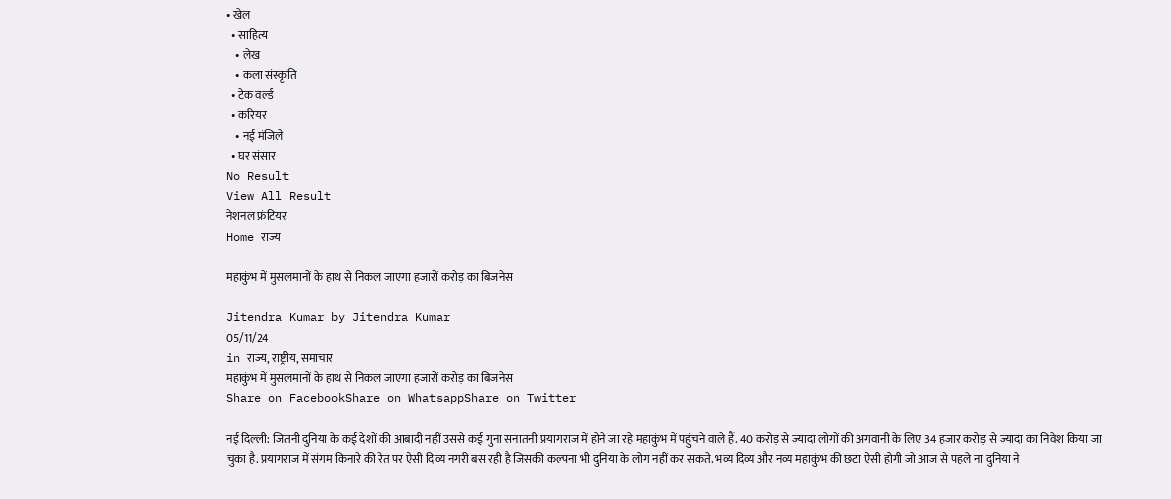• खेल
  • साहित्य
    • लेख
    • कला संस्कृति
  • टेक वर्ल्ड
  • करियर
    • नई मंजिले
  • घर संसार
No Result
View All Result
नेशनल फ्रंटियर
Home राज्य

महाकुंभ में मुसलमानों के हाथ से निकल जाएगा हजारों करोड़ का बिजनेस

Jitendra Kumar by Jitendra Kumar
05/11/24
in राज्य, राष्ट्रीय, समाचार
महाकुंभ में मुसलमानों के हाथ से निकल जाएगा हजारों करोड़ का बिजनेस
Share on FacebookShare on WhatsappShare on Twitter

नई दिल्ली: जितनी दुनिया के कई देशों की आबादी नहीं उससे कई गुना सनातनी प्रयागराज में होने जा रहे महाकुंभ में पहुंचने वाले हैं. 40 करोड़ से ज्यादा लोगों की अगवानी के लिए 34 हजार करोड़ से ज्यादा का निवेश किया जा चुका है. प्रयागराज में संगम किनारे की रेत पर ऐसी दिव्य नगरी बस रही है जिसकी कल्पना भी दुनिया के लोग नहीं कर सकते. भव्य दिव्य और नव्य महाकुंभ की छटा ऐसी होगी जो आज से पहले ना दुनिया ने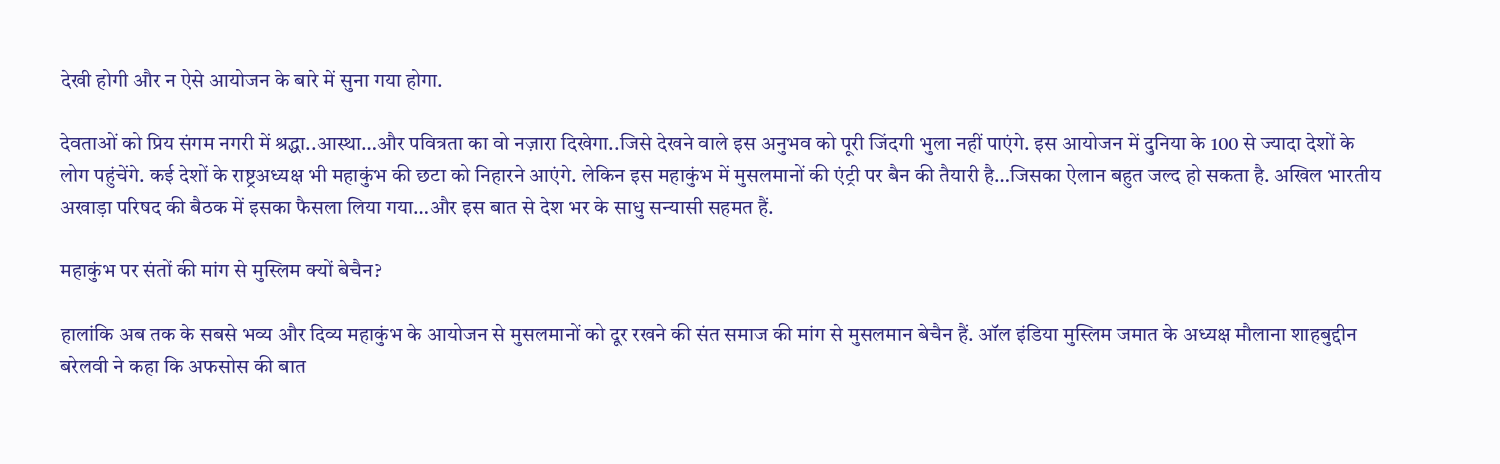देखी होगी और न ऐसे आयोजन के बारे में सुना गया होगा.

देवताओं को प्रिय संगम नगरी में श्रद्धा..आस्था…और पवित्रता का वो नज़ारा दिखेगा..जिसे देखने वाले इस अनुभव को पूरी जिंदगी भुला नहीं पाएंगे. इस आयोजन में दुनिया के 100 से ज्यादा देशों के लोग पहुंचेंगे. कई देशों के राष्ट्रअध्यक्ष भी महाकुंभ की छटा को निहारने आएंगे. लेकिन इस महाकुंभ में मुसलमानों की एंट्री पर बैन की तैयारी है…जिसका ऐलान बहुत जल्द हो सकता है. अखिल भारतीय अखाड़ा परिषद की बैठक में इसका फैसला लिया गया…और इस बात से देश भर के साधु सन्यासी सहमत हैं.

महाकुंभ पर संतों की मांग से मुस्लिम क्यों बेचैन?

हालांकि अब तक के सबसे भव्य और दिव्य महाकुंभ के आयोजन से मुसलमानों को दूर रखने की संत समाज की मांग से मुसलमान बेचैन हैं. ऑल इंडिया मुस्लिम जमात के अध्यक्ष मौलाना शाहबुद्दीन बरेलवी ने कहा कि अफसोस की बात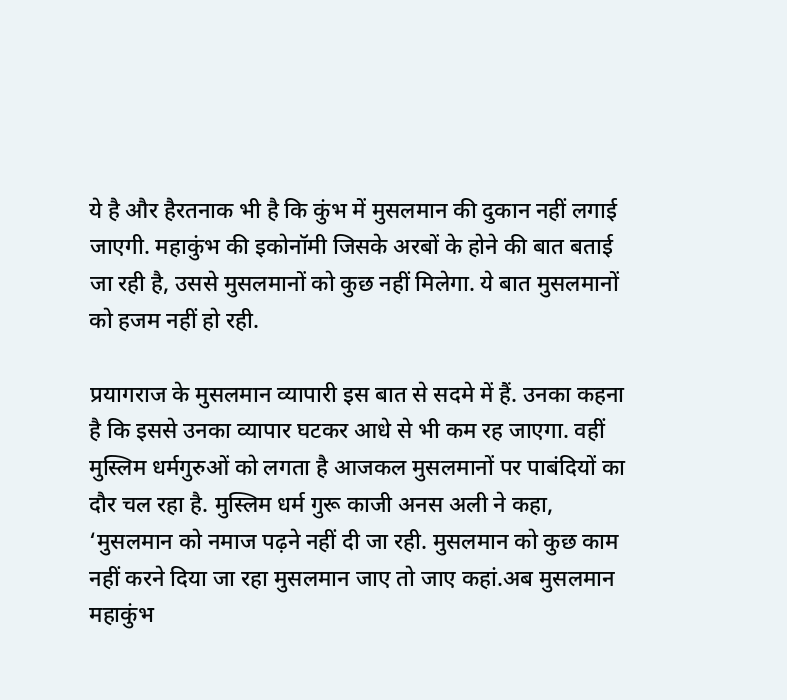ये है और हैरतनाक भी है कि कुंभ में मुसलमान की दुकान नहीं लगाई जाएगी. महाकुंभ की इकोनॉमी जिसके अरबों के होने की बात बताई जा रही है, उससे मुसलमानों को कुछ नहीं मिलेगा. ये बात मुसलमानों को हजम नहीं हो रही.

प्रयागराज के मुसलमान व्यापारी इस बात से सदमे में हैं. उनका कहना है कि इससे उनका व्यापार घटकर आधे से भी कम रह जाएगा. वहीं मुस्लिम धर्मगुरुओं को लगता है आजकल मुसलमानों पर पाबंदियों का दौर चल रहा है. मुस्लिम धर्म गुरू काजी अनस अली ने कहा, ‘मुसलमान को नमाज पढ़ने नहीं दी जा रही. मुसलमान को कुछ काम नहीं करने दिया जा रहा मुसलमान जाए तो जाए कहां.अब मुसलमान महाकुंभ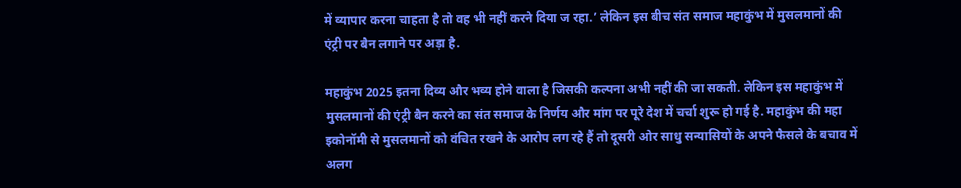में व्यापार करना चाहता है तो वह भी नहीं करने दिया ज रहा.’ लेकिन इस बीच संत समाज महाकुंभ में मुसलमानों की एंट्री पर बैन लगाने पर अड़ा है.

महाकुंभ 2025 इतना दिव्य और भव्य होने वाला है जिसकी कल्पना अभी नहीं की जा सकती. लेकिन इस महाकुंभ में मुसलमानों की एंट्री बैन करने का संत समाज के निर्णय और मांग पर पूरे देश में चर्चा शुरू हो गई है. महाकुंभ की महा इकोनॉमी से मुसलमानों को वंचित रखने के आरोप लग रहे हैं तो दूसरी ओर साधु सन्यासियों के अपने फैसले के बचाव में अलग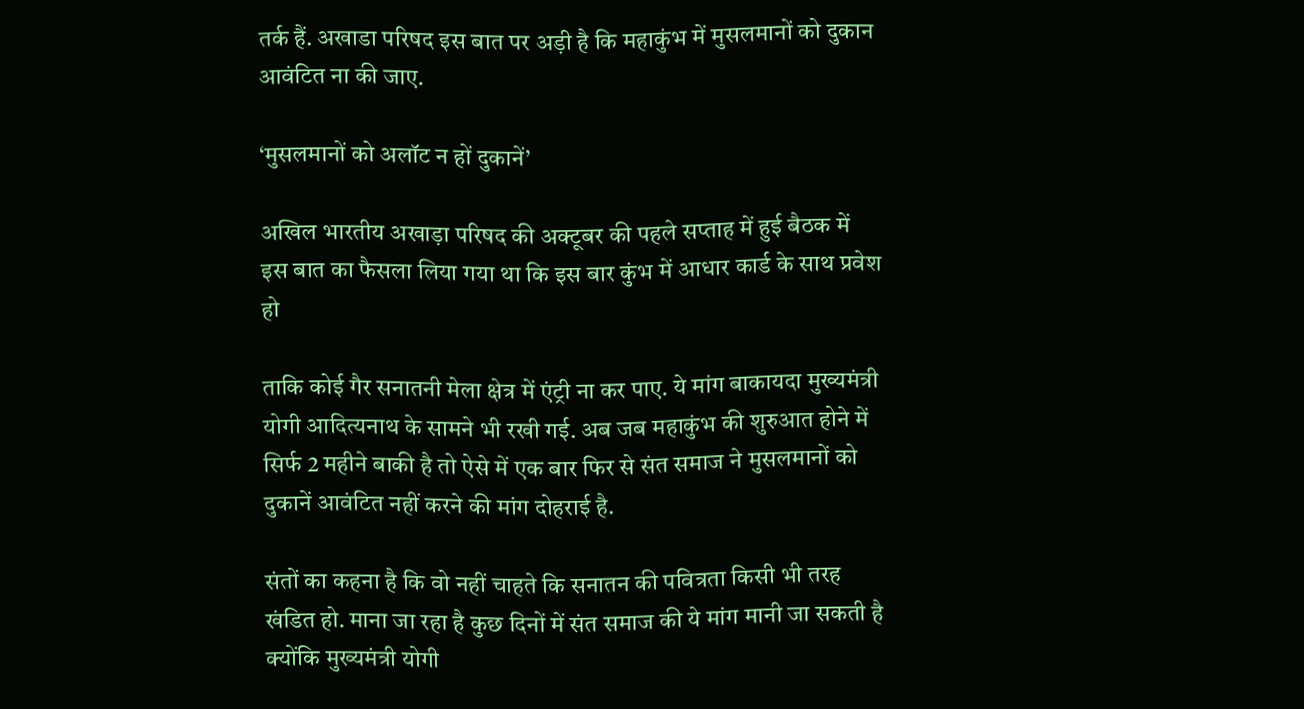तर्क हैं. अखाडा परिषद इस बात पर अड़ी है कि महाकुंभ में मुसलमानों को दुकान आवंटित ना की जाए.

‘मुसलमानों को अलॉट न हों दुकानें’

अखिल भारतीय अखाड़ा परिषद की अक्टूबर की पहले सप्ताह में हुई बैठक में इस बात का फैसला लिया गया था कि इस बार कुंभ में आधार कार्ड के साथ प्रवेश हो

ताकि कोई गैर सनातनी मेला क्षेत्र में एंट्री ना कर पाए. ये मांग बाकायदा मुख्यमंत्री योगी आदित्यनाथ के सामने भी रखी गई. अब जब महाकुंभ की शुरुआत होने में सिर्फ 2 महीने बाकी है तो ऐसे में एक बार फिर से संत समाज ने मुसलमानों को दुकानें आवंटित नहीं करने की मांग दोहराई है.

संतों का कहना है कि वो नहीं चाहते कि सनातन की पवित्रता किसी भी तरह खंडित हो. माना जा रहा है कुछ दिनों में संत समाज की ये मांग मानी जा सकती है क्योंकि मुख्यमंत्री योगी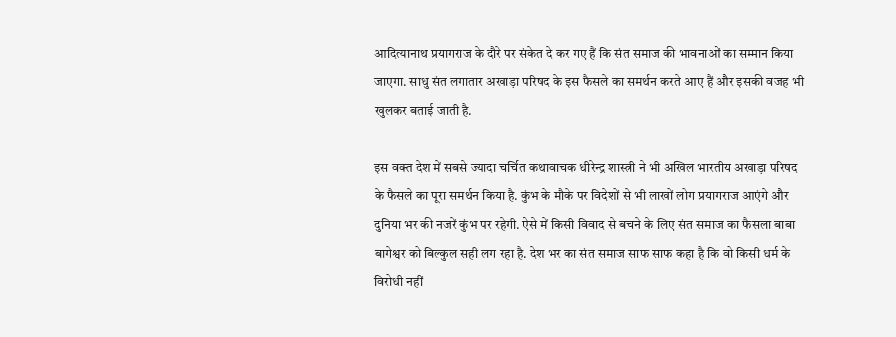आदित्यानाथ प्रयागराज के दौरे पर संकेत दे कर गए हैं कि संत समाज की भावनाओं का सम्मान किया जाएगा. साधु संत लगातार अखाड़ा परिषद के इस फैसले का समर्थन करते आए हैं और इसकी वजह भी खुलकर बताई जाती है.

इस वक्त देश में सबसे ज्यादा चर्चित कथावाचक धीरेन्द्र शास्त्री ने भी अखिल भारतीय अखाड़ा परिषद के फैसले का पूरा समर्थन किया है. कुंभ के मौके पर विदेशों से भी लाखों लोग प्रयागराज आएंगे और दुनिया भर की नजरें कुंभ पर रहेगी. ऐसे में किसी विवाद से बचने के लिए संत समाज का फैसला बाबा बागेश्वर को बिल्कुल सही लग रहा है. देश भर का संत समाज साफ साफ कहा है कि वो किसी धर्म के विरोधी नहीं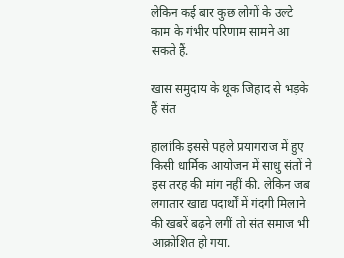लेकिन कई बार कुछ लोगों के उल्टे काम के गंभीर परिणाम सामने आ सकते हैं.

खास समुदाय के थूक जिहाद से भड़के हैं संत

हालांकि इससे पहले प्रयागराज में हुए किसी धार्मिक आयोजन में साधु संतों ने इस तरह की मांग नहीं की. लेकिन जब लगातार खाद्य पदार्थों में गंदगी मिलाने की खबरें बढ़ने लगीं तो संत समाज भी आक्रोशित हो गया.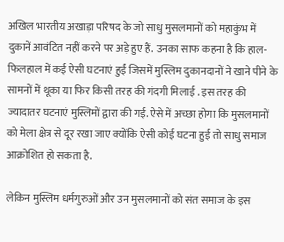अखिल भारतीय अखाड़ा परिषद के जो साधु मुसलमानों को महाकुंभ में दुकानें आवंटित नहीं करने पर अड़े हुए हैं. उनका साफ कहना है कि हाल-फिलहाल में कई ऐसी घटनाएं हुईं जिसमें मुस्लिम दुकानदानों ने खाने पीने के सामनों में थूका या फिर किसी तरह की गंदगी मिलाई . इस तरह की ज्यादातर घटनाएं मुस्लिमों द्वारा की गई. ऐसे में अच्छा होगा कि मुसलमानों को मेला क्षेत्र से दूर रखा जाए क्योंकि ऐसी कोई घटना हुई तो साधु समाज आक्रोशित हो सकता है.

लेकिन मुस्लिम धर्मगुरुओं और उन मुसलमानों को संत समाज के इस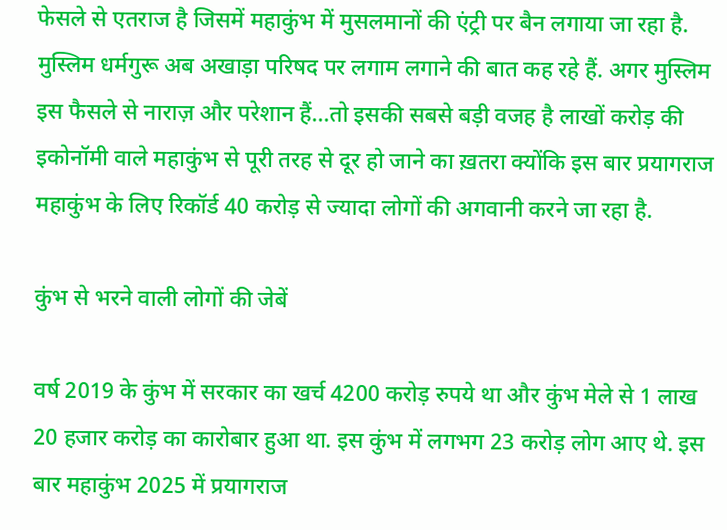फेसले से एतराज है जिसमें महाकुंभ में मुसलमानों की एंट्री पर बैन लगाया जा रहा है. मुस्लिम धर्मगुरू अब अखाड़ा परिषद पर लगाम लगाने की बात कह रहे हैं. अगर मुस्लिम इस फैसले से नाराज़ और परेशान हैं…तो इसकी सबसे बड़ी वजह है लाखों करोड़ की इकोनॉमी वाले महाकुंभ से पूरी तरह से दूर हो जाने का ख़तरा क्योंकि इस बार प्रयागराज महाकुंभ के लिए रिकॉर्ड 40 करोड़ से ज्यादा लोगों की अगवानी करने जा रहा है.

कुंभ से भरने वाली लोगों की जेबें

वर्ष 2019 के कुंभ में सरकार का खर्च 4200 करोड़ रुपये था और कुंभ मेले से 1 लाख 20 हजार करोड़ का कारोबार हुआ था. इस कुंभ में लगभग 23 करोड़ लोग आए थे. इस बार महाकुंभ 2025 में प्रयागराज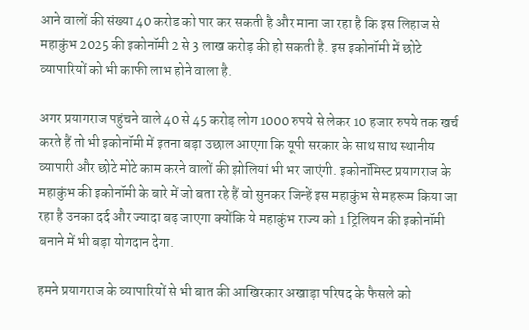आने वालों की संख्या 40 करोड को पार कर सकती है और माना जा रहा है कि इस लिहाज से महाकुंभ 2025 की इकोनॉमी 2 से 3 लाख करोड़ की हो सकती है. इस इकोनॉमी में छोटे व्यापारियों को भी काफी लाभ होने वाला है.

अगर प्रयागराज पहुंचने वाले 40 से 45 करोड़ लोग 1000 रुपये से लेकर 10 हजार रुपये तक खर्च करते हैं तो भी इकोनॉमी में इतना बड़ा उछाल आएगा कि यूपी सरकार के साथ साथ स्थानीय व्यापारी और छोटे मोटे काम करने वालों की झोलियां भी भर जाएंगी. इकोनॉमिस्ट प्रयागराज के महाकुंभ की इकोनॉमी के बारे में जो बता रहे हैं वो सुनकर जिन्हें इस महाकुंभ से महरूम किया जा रहा है उनका दर्द और ज्यादा बढ़ जाएगा क्योंकि ये महाकुंभ राज्य को 1 ट्रिलियन की इकोनॉमी बनाने में भी बड़ा योगदान देगा.

हमने प्रयागराज के व्यापारियों से भी बात की आखिरकार अखाड़ा परिषद के फैसले को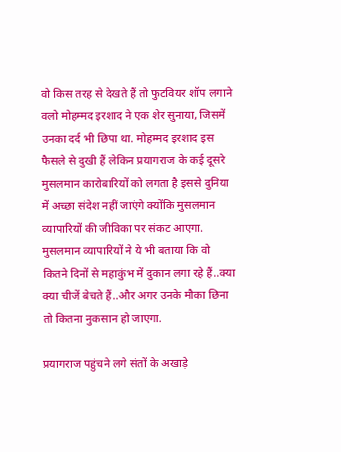वो किस तरह से देखते हैं तो फुटवियर शॉप लगाने वलो मोहम्मद इरशाद ने एक शेर सुनाया, जिसमें उनका दर्द भी छिपा था. मोहम्मद इरशाद इस फैसले से दुखी हैं लेकिन प्रयागराज के कई दूसरे मुसलमान कारोबारियों को लगता है इससे दुनिया में अच्छा संदेश नहीं जाएंगे क्योंकि मुसलमान व्यापारियों की जीविका पर संकट आएगा. मुसलमान व्यापारियों ने ये भी बताया कि वो कितने दिनों से महाकुंभ में दुकान लगा रहे हैं..क्या क्या चीजें बेचते हैं..और अगर उनके मौका छिना तो कितना नुकसान हो जाएगा.

प्रयागराज पहुंचने लगे संतों के अखाड़े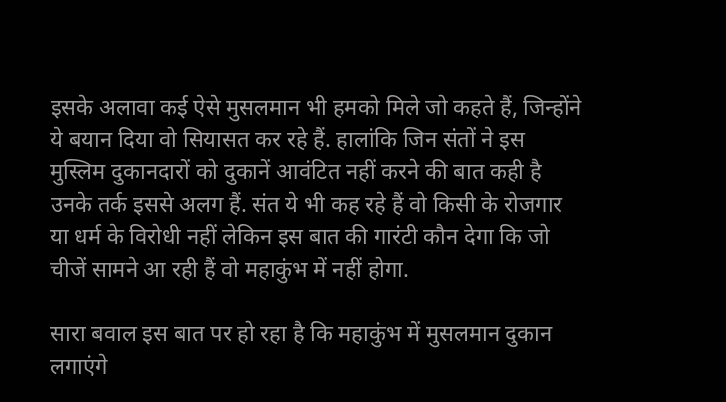इसके अलावा कई ऐसे मुसलमान भी हमको मिले जो कहते हैं, जिन्होंने ये बयान दिया वो सियासत कर रहे हैं. हालांकि जिन संतों ने इस मुस्लिम दुकानदारों को दुकानें आवंटित नहीं करने की बात कही है उनके तर्क इससे अलग हैं. संत ये भी कह रहे हैं वो किसी के रोजगार या धर्म के विरोधी नहीं लेकिन इस बात की गारंटी कौन देगा कि जो चीजें सामने आ रही हैं वो महाकुंभ में नहीं होगा.

सारा बवाल इस बात पर हो रहा है कि महाकुंभ में मुसलमान दुकान लगाएंगे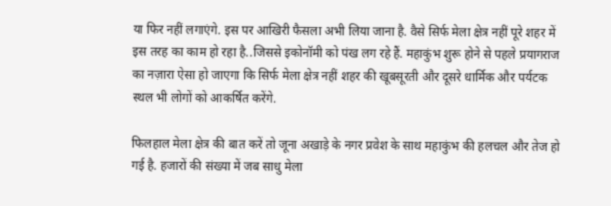या फिर नहीं लगाएंगे. इस पर आखिरी फैसला अभी लिया जाना है. वैसे सिर्फ मेला क्षेत्र नहीं पूरे शहर में इस तरह का काम हो रहा है..जिससे इकोनॉमी को पंख लग रहे हैं. महाकुंभ शुरू होने से पहले प्रयागराज का नज़ारा ऐसा हो जाएगा कि सिर्फ मेला क्षेत्र नहीं शहर की खूबसूरती और दूसरे धार्मिक और पर्यटक स्थल भी लोगों को आकर्षित करेंगे.

फिलहाल मेला क्षेत्र की बात करें तो जूना अखाड़े के नगर प्रवेश के साथ महाकुंभ की हलचल और तेज हो गई है. हजारों की संख्या में जब साधु मेला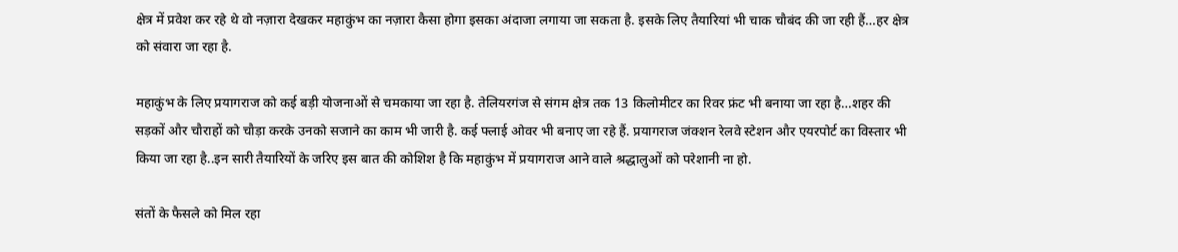क्षेत्र में प्रवेश कर रहे थे वो नज़ारा देखकर महाकुंभ का नज़ारा कैसा होगा इसका अंदाजा लगाया जा सकता है. इसके लिए तैयारियां भी चाक चौबंद की जा रही हैं…हर क्षेत्र को संवारा जा रहा है.

महाकुंभ के लिए प्रयागराज को कई बड़ी योजनाओं से चमकाया जा रहा है. तेलियरगंज से संगम क्षेत्र तक 13 किलोमीटर का रिवर फ्रंट भी बनाया जा रहा है…शहर की सड़कों और चौराहों को चौड़ा करके उनको सजाने का काम भी जारी है. कई फ्लाई ओवर भी बनाए जा रहे हैं. प्रयागराज जंक्शन रेलवे स्टेशन और एयरपोर्ट का विस्तार भी किया जा रहा है..इन सारी तैयारियों के जरिए इस बात की कोशिश है कि महाकुंभ में प्रयागराज आने वाले श्रद्धालुओं को परेशानी ना हो.

संतों के फैसले को मिल रहा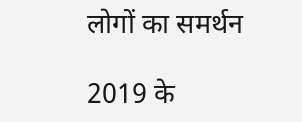लोगों का समर्थन

2019 के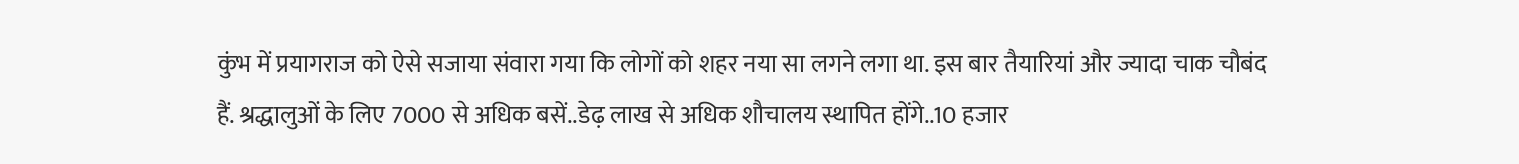कुंभ में प्रयागराज को ऐसे सजाया संवारा गया कि लोगों को शहर नया सा लगने लगा था. इस बार तैयारियां और ज्यादा चाक चौबंद हैं. श्रद्धालुओं के लिए 7000 से अधिक बसें..डेढ़ लाख से अधिक शौचालय स्थापित होंगे..10 हजार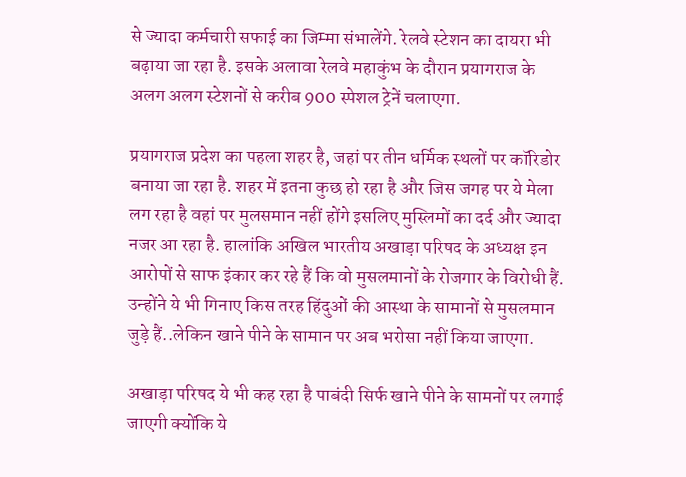से ज्यादा कर्मचारी सफाई का जिम्मा संभालेंगे. रेलवे स्टेशन का दायरा भी बढ़ाया जा रहा है. इसके अलावा रेलवे महाकुंभ के दौरान प्रयागराज के अलग अलग स्टेशनों से करीब 900 स्पेशल ट्रेनें चलाएगा.

प्रयागराज प्रदेश का पहला शहर है, जहां पर तीन धर्मिक स्थलों पर कॉरिडोर बनाया जा रहा है. शहर में इतना कुछ हो रहा है और जिस जगह पर ये मेला लग रहा है वहां पर मुलसमान नहीं होंगे इसलिए मुस्लिमों का दर्द और ज्यादा नजर आ रहा है. हालांकि अखिल भारतीय अखाड़ा परिषद के अध्यक्ष इन आरोपों से साफ इंकार कर रहे हैं कि वो मुसलमानों के रोजगार के विरोधी हैं. उन्होंने ये भी गिनाए किस तरह हिंदुओं की आस्था के सामानों से मुसलमान जुड़े हैं..लेकिन खाने पीने के सामान पर अब भरोसा नहीं किया जाएगा.

अखाड़ा परिषद ये भी कह रहा है पाबंदी सिर्फ खाने पीने के सामनों पर लगाई जाएगी क्योंकि ये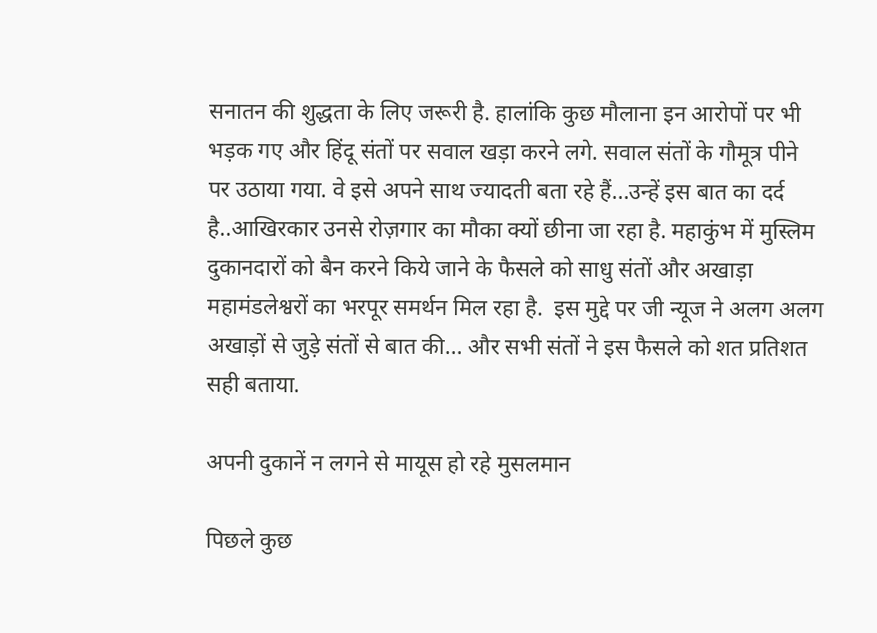सनातन की शुद्धता के लिए जरूरी है. हालांकि कुछ मौलाना इन आरोपों पर भी भड़क गए और हिंदू संतों पर सवाल खड़ा करने लगे. सवाल संतों के गौमूत्र पीने पर उठाया गया. वे इसे अपने साथ ज्यादती बता रहे हैं…उन्हें इस बात का दर्द है..आखिरकार उनसे रोज़गार का मौका क्यों छीना जा रहा है. महाकुंभ में मुस्लिम दुकानदारों को बैन करने किये जाने के फैसले को साधु संतों और अखाड़ा महामंडलेश्वरों का भरपूर समर्थन मिल रहा है.  इस मुद्दे पर जी न्यूज ने अलग अलग अखाड़ों से जुड़े संतों से बात की… और सभी संतों ने इस फैसले को शत प्रतिशत सही बताया.

अपनी दुकानें न लगने से मायूस हो रहे मुसलमान

पिछले कुछ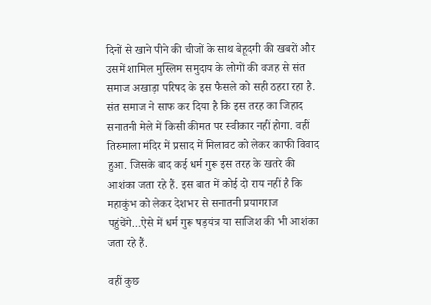दिनों से खाने पीने की चीजों के साथ बेहूदगी की खबरों और उसमें शामिल मुस्लिम समुदाय के लोगों की वजह से संत समाज अखाड़ा परिषद के इस फैसले को सही ठहरा रहा है. संत समाज ने साफ कर दिया है कि इस तरह का जिहाद सनातनी मेले में किसी कीमत पर स्वीकार नहीं होगा. वहीं तिरुमाला मंदिर में प्रसाद में मिलावट को लेकर काफी विवाद हुआ. जिसके बाद कई धर्म गुरू इस तरह के खतरे की आशंका जता रहे हैं. इस बात में कोई दो राय नहीं है कि महाकुंभ को लेकर देशभर से सनातनी प्रयागराज पहुंचेंगे…ऐसे में धर्म गुरू षड़यंत्र या साजिश की भी आशंका जता रहे हैं.

वहीं कुछ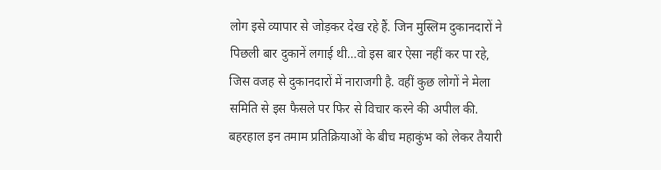लोग इसे व्यापार से जोड़कर देख रहे हैं. जिन मुस्लिम दुकानदारों ने पिछली बार दुकानें लगाई थी…वो इस बार ऐसा नहीं कर पा रहे, जिस वजह से दुकानदारों में नाराजगी है. वहीं कुछ लोगों ने मेला समिति से इस फैसले पर फिर से विचार करने की अपील की. बहरहाल इन तमाम प्रतिक्रियाओं के बीच महाकुंभ को लेकर तैयारी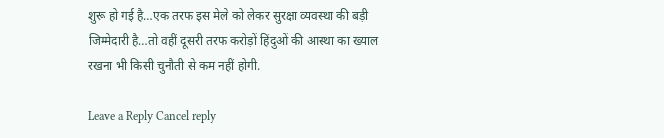शुरू हो गई है…एक तरफ इस मेले को लेकर सुरक्षा व्यवस्था की बड़ी जिम्मेदारी है…तो वहीं दूसरी तरफ करोड़ों हिंदुओं की आस्था का ख्याल रखना भी किसी चुनौती से कम नहीं होगी.

Leave a Reply Cancel reply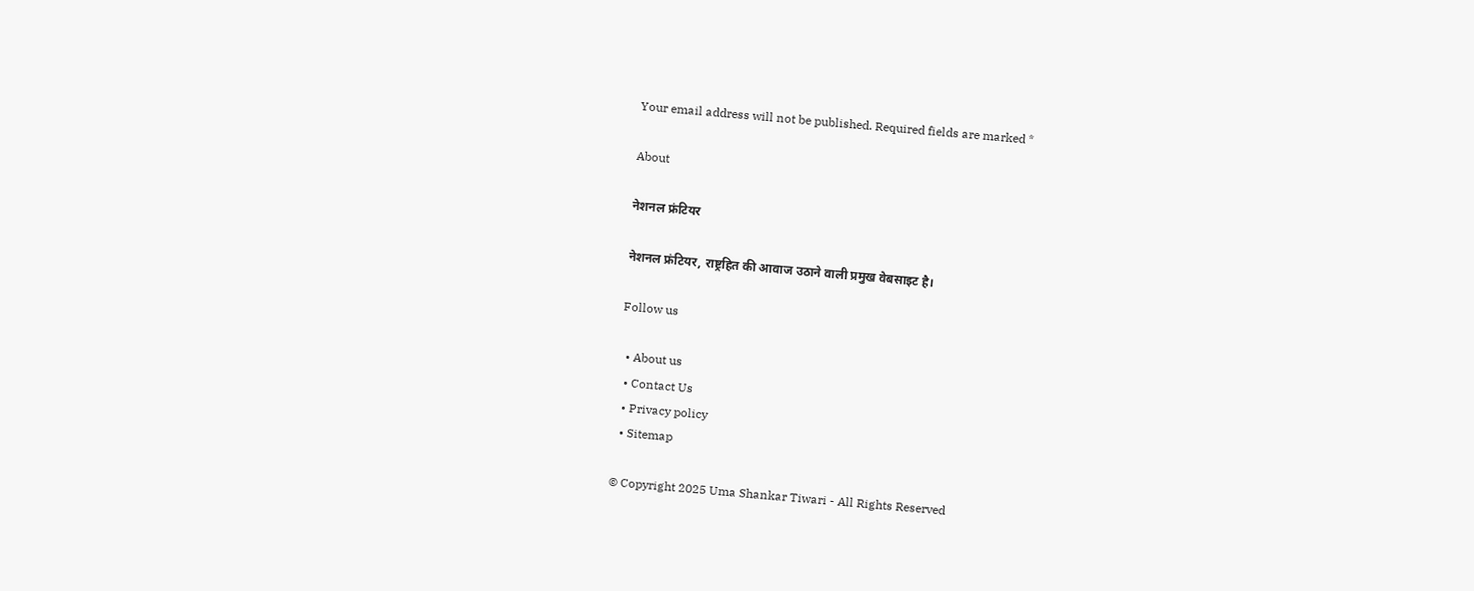Your email address will not be published. Required fields are marked *

About

नेशनल फ्रंटियर

नेशनल फ्रंटियर, राष्ट्रहित की आवाज उठाने वाली प्रमुख वेबसाइट है।

Follow us

  • About us
  • Contact Us
  • Privacy policy
  • Sitemap

© Copyright 2025 Uma Shankar Tiwari - All Rights Reserved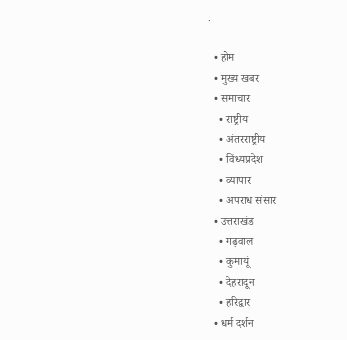.

  • होम
  • मुख्य खबर
  • समाचार
    • राष्ट्रीय
    • अंतरराष्ट्रीय
    • विंध्यप्रदेश
    • व्यापार
    • अपराध संसार
  • उत्तराखंड
    • गढ़वाल
    • कुमायूं
    • देहरादून
    • हरिद्वार
  • धर्म दर्शन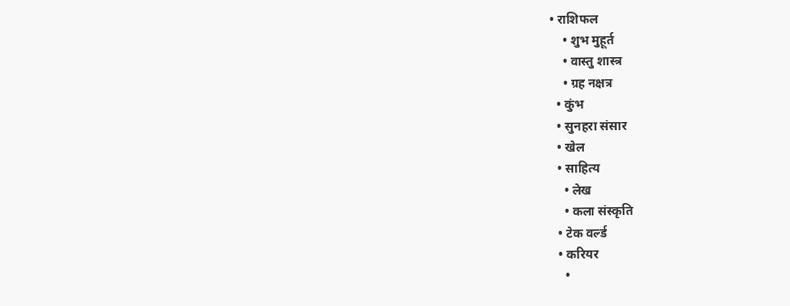• राशिफल
    • शुभ मुहूर्त
    • वास्तु शास्त्र
    • ग्रह नक्षत्र
  • कुंभ
  • सुनहरा संसार
  • खेल
  • साहित्य
    • लेख
    • कला संस्कृति
  • टेक वर्ल्ड
  • करियर
    •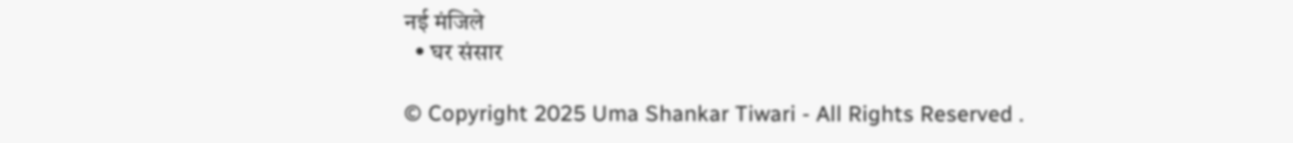नई मंजिले
  • घर संसार

© Copyright 2025 Uma Shankar Tiwari - All Rights Reserved .